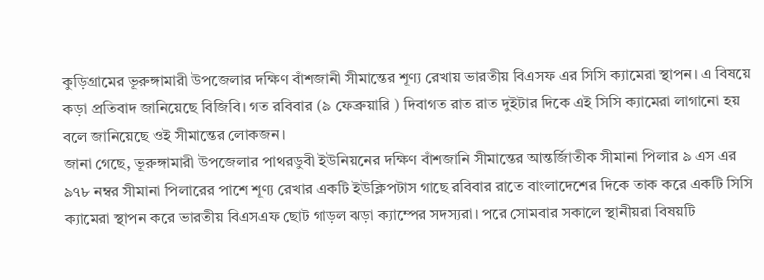কুড়িগ্রামের ভূরুঙ্গামারী উপজেলার দক্ষিণ বাঁশজানী সীমান্তের শূণ্য রেখায় ভারতীয় বিএসফ এর সিসি ক্যামেরা স্থাপন। এ বিষয়ে কড়া প্রতিবাদ জানিয়েছে বিজিবি। গত রবিবার (৯ ফেব্রুয়ারি ) দিবাগত রাত রাত দুইটার দিকে এই সিসি ক্যামেরা লাগানো হয় বলে জানিয়েছে ওই সীমান্তের লোকজন।
জানা গেছে, ভূরুঙ্গামারী উপজেলার পাথরডুবী ইউনিয়নের দক্ষিণ বাঁশজানি সীমান্তের আন্তর্জিাতীক সীমানা পিলার ৯ এস এর ৯৭৮ নম্বর সীমানা পিলারের পাশে শূণ্য রেখার একটি ইউক্লিপটাস গাছে রবিবার রাতে বাংলাদেশের দিকে তাক করে একটি সিসি ক্যামেরা স্থাপন করে ভারতীয় বিএসএফ ছোট গাড়ল ঝড়া ক্যাম্পের সদস্যরা। পরে সোমবার সকালে স্থানীয়রা বিষয়টি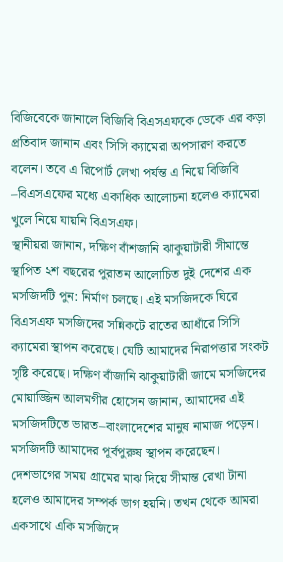বিজিবেকে জানালে বিজিবি বিএসএফকে ডেকে এর কড়া প্রতিবাদ জানান এবং সিসি ক্যামেরা অপসারণ করতে বলেন। তবে এ রিপোর্ট লেখা পর্যন্ত এ নিয়ে বিজিবি –বিএসএফের মধ্যে একাধিক আলোচনা হলেও ক্যামেরা খুলে নিয়ে যায়নি বিএসএফ।
স্থানীয়রা জানান, দক্ষিণ বাঁশজানি ঝাকুয়াটারী সীমান্তে স্থাপিত ২শ বছরের পুরাতন আলোচিত দুই দেশের এক মসজিদটি পুন: নির্মাণ চলছে। এই মসজিদকে ঘিরে বিএসএফ মসজিদের সন্নিকটে রাতের আধাঁরে সিসি ক্যামেরা স্থাপন করেছে। যেটি আমাদের নিরাপত্তার সংকট সৃষ্টি করেছে। দক্ষিণ বাঁজানি ঝাকুয়াটারী জামে মসজিদের মোয়াজ্জিন আলমগীর হোসেন জানান, আমাদের এই মসজিদটিতে ভারত–বাংলাদেশের মানুষ নামাজ পড়েন। মসজিদটি আমাদের পূর্বপুরুষ স্থাপন করেছেন। দেশভাগের সময় গ্রামের মাঝ দিয়ে সীমান্ত রেখা টানা হলেও আমাদের সম্পর্ক ভাগ হয়নি। তখন থেকে আমরা একসাথে একি মসজিদে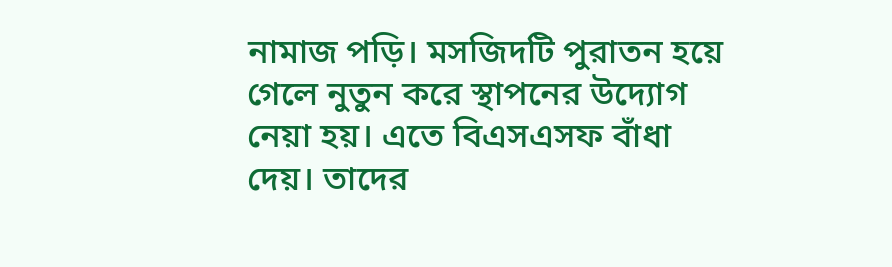নামাজ পড়ি। মসজিদটি পুরাতন হয়ে গেলে নুতুন করে স্থাপনের উদ্যোগ নেয়া হয়। এতে বিএসএসফ বাঁধা দেয়। তাদের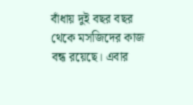বাঁধায় দুই বছর বছর থেকে মসজিদের কাজ বন্ধ রয়েছে। এবার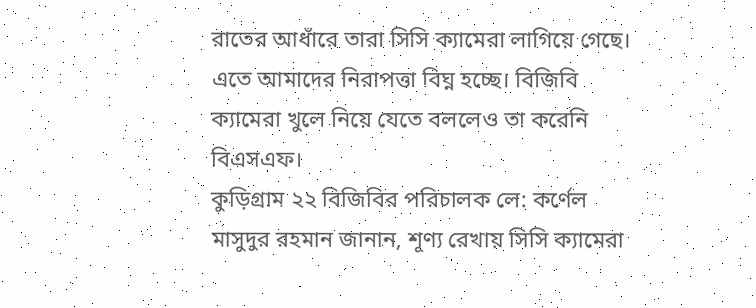রাতের আধাঁরে তারা সিসি ক্যামেরা লাগিয়ে গেছে। এতে আমাদের নিরাপত্তা বিঘ্ন হচ্ছে। বিজিবি ক্যামেরা খুলে নিয়ে যেতে বললেও তা করেনি বিএসএফ।
কুড়িগ্রাম ২২ বিজিবির পরিচালক লে: কর্ণেল মাসুদুর রহমান জানান, শূণ্য রেখায় সিসি ক্যামেরা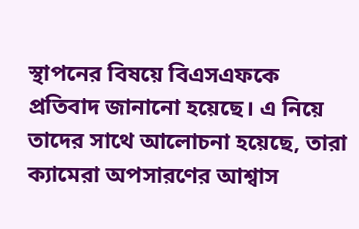স্থাপনের বিষয়ে বিএসএফকে প্রতিবাদ জানানো হয়েছে। এ নিয়ে তাদের সাথে আলোচনা হয়েছে, তারা ক্যামেরা অপসারণের আশ্বাস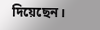দিয়েছেন।